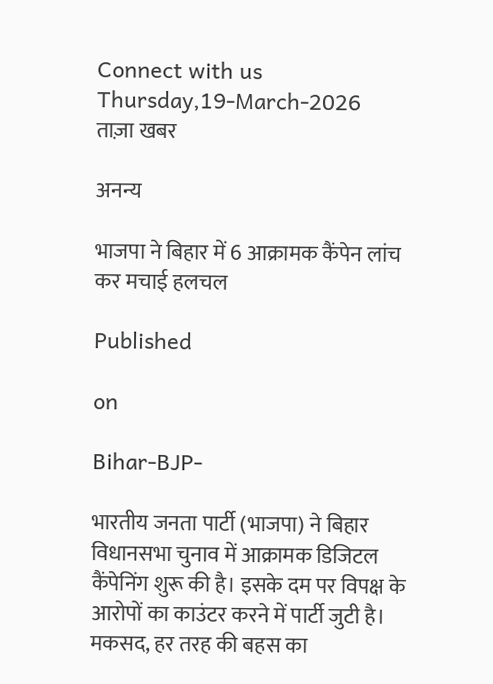Connect with us
Thursday,19-March-2026
ताज़ा खबर

अनन्य

भाजपा ने बिहार में 6 आक्रामक कैंपेन लांच कर मचाई हलचल

Published

on

Bihar-BJP-

भारतीय जनता पार्टी (भाजपा) ने बिहार विधानसभा चुनाव में आक्रामक डिजिटल कैंपेनिंग शुरू की है। इसके दम पर विपक्ष के आरोपों का काउंटर करने में पार्टी जुटी है। मकसद, हर तरह की बहस का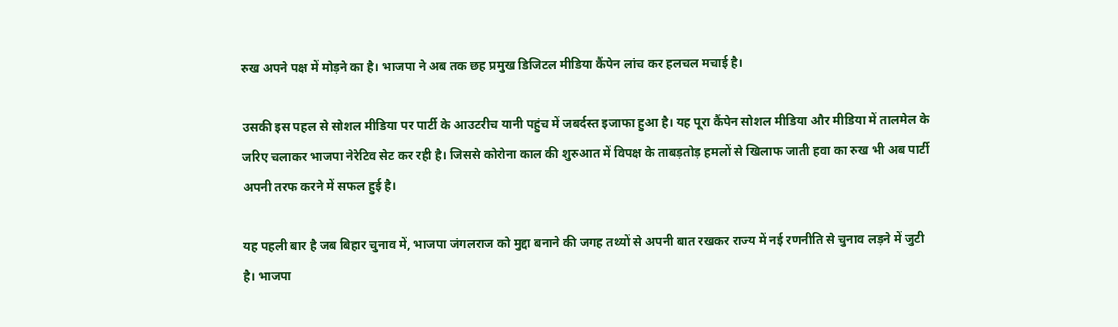रुख अपने पक्ष में मोड़ने का है। भाजपा ने अब तक छह प्रमुख डिजिटल मीडिया कैंपेन लांच कर हलचल मचाई है।

उसकी इस पहल से सोशल मीडिया पर पार्टी के आउटरीच यानी पहुंच में जबर्दस्त इजाफा हुआ है। यह पूरा कैंपेन सोशल मीडिया और मीडिया में तालमेल के जरिए चलाकर भाजपा नेरेटिव सेट कर रही है। जिससे कोरोना काल की शुरुआत में विपक्ष के ताबड़तोड़ हमलों से खिलाफ जाती हवा का रुख भी अब पार्टी अपनी तरफ करने में सफल हुई है।

यह पहली बार है जब बिहार चुनाव में, भाजपा जंगलराज को मुद्दा बनाने की जगह तथ्यों से अपनी बात रखकर राज्य में नई रणनीति से चुनाव लड़ने में जुटी है। भाजपा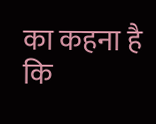का कहना है कि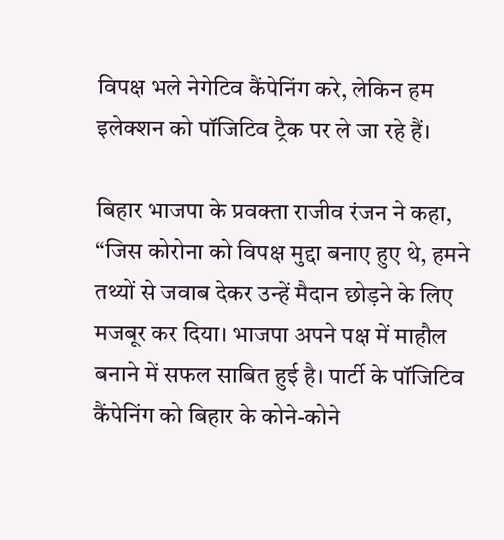विपक्ष भले नेगेटिव कैंपेनिंग करे, लेकिन हम इलेक्शन को पॉजिटिव ट्रैक पर ले जा रहे हैं।

बिहार भाजपा के प्रवक्ता राजीव रंजन ने कहा, “जिस कोरोना को विपक्ष मुद्दा बनाए हुए थे, हमने तथ्यों से जवाब देकर उन्हें मैदान छोड़ने के लिए मजबूर कर दिया। भाजपा अपने पक्ष में माहौल बनाने में सफल साबित हुई है। पार्टी के पॉजिटिव कैंपेनिंग को बिहार के कोने-कोने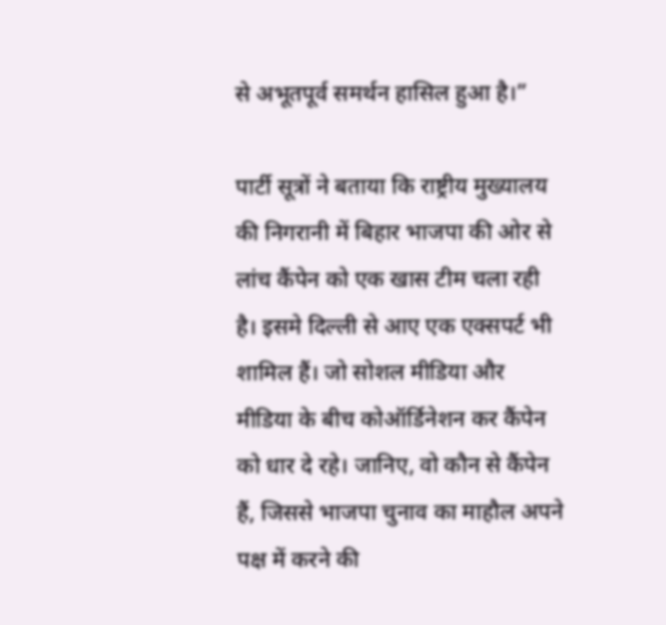से अभूतपूर्व समर्थन हासिल हुआ है।”

पार्टी सूत्रों ने बताया कि राष्ट्रीय मुख्यालय की निगरानी में बिहार भाजपा की ओर से लांच कैंपेन को एक खास टीम चला रही है। इसमे दिल्ली से आए एक एक्सपर्ट भी शामिल हैं। जो सोशल मीडिया और मीडिया के बीच कोऑर्डिनेशन कर कैंपेन को धार दे रहे। जानिए, वो कौन से कैंपेन हैं, जिससे भाजपा चुनाव का माहौल अपने पक्ष में करने की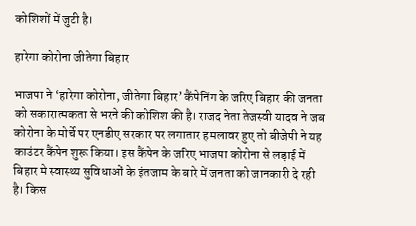कोशिशों में जुटी है।

हारेगा कोरोना जीतेगा बिहार

भाजपा ने ‘हारेगा कोरोना, जीतेगा बिहार’ कैंपेनिंग के जरिए बिहार की जनता को सकारात्मकता से भरने की कोशिश की है। राजद नेता तेजस्वी यादव ने जब कोरोना के मोर्चे पर एनडीए सरकार पर लगातार हमलावर हुए तो बीजेपी ने यह काउंटर कैंपेन शुरू किया। इस कैंपेन के जरिए भाजपा कोरोना से लड़ाई में बिहार मे स्वास्थ्य सुविधाओं के इंतजाम के बारे में जनता को जानकारी दे रही है। किस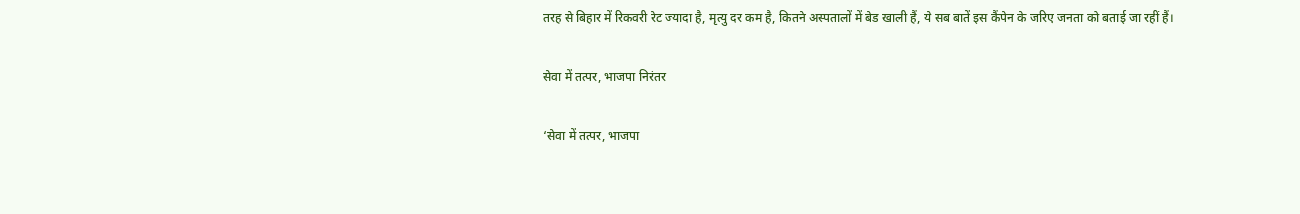तरह से बिहार में रिकवरी रेट ज्यादा है, मृत्यु दर कम है, कितने अस्पतालों में बेड खाली हैं, ये सब बातें इस कैंपेन के जरिए जनता को बताई जा रहीं हैं।

सेवा में तत्पर, भाजपा निरंतर

‘सेवा में तत्पर, भाजपा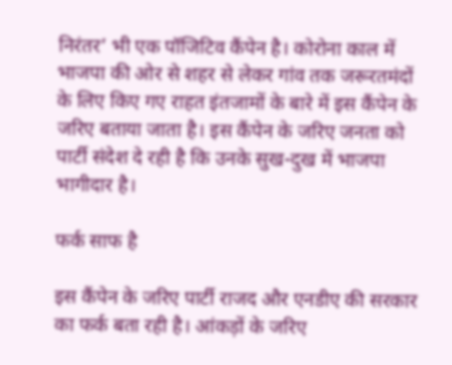निरंतर’ भी एक पॉजिटिव कैंपेन है। कोरोना काल में भाजपा की ओर से शहर से लेकर गांव तक जरूरतमंदों के लिए किए गए राहत इंतजामों के बारे में इस कैंपेन के जरिए बताया जाता है। इस कैंपेन के जरिए जनता को पार्टी संदेश दे रही है कि उनके सुख-दुख में भाजपा भागीदार है।

फर्क साफ है

इस कैंपेन के जरिए पार्टी राजद और एनडीए की सरकार का फर्क बता रही है। आंकड़ों के जरिए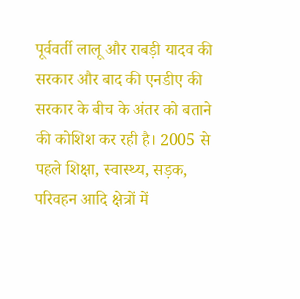पूर्ववर्ती लालू और राबड़ी यादव की सरकार और बाद की एनडीए की सरकार के बीच के अंतर को बताने की कोशिश कर रही है। 2005 से पहले शिक्षा, स्वास्थ्य, सड़क, परिवहन आदि क्षेत्रों में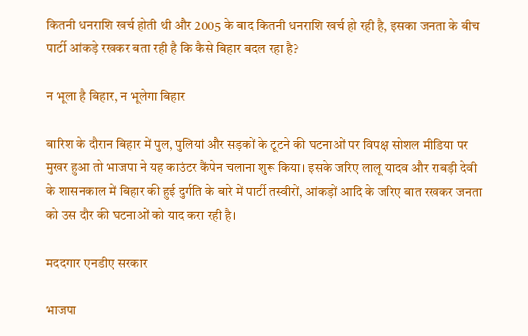कितनी धनराशि खर्च होती थी और 2005 के बाद कितनी धनराशि खर्च हो रही है, इसका जनता के बीच पार्टी आंकड़े रखकर बता रही है कि कैसे बिहार बदल रहा है?

न भूला है बिहार, न भूलेगा बिहार

बारिश के दौरान बिहार में पुल, पुलियां और सड़कों के टूटने की घटनाओं पर विपक्ष सोशल मीडिया पर मुखर हुआ तो भाजपा ने यह काउंटर कैंपेन चलाना शुरू किया। इसके जरिए लालू यादव और राबड़ी देवी के शासनकाल में बिहार की हुई दुर्गति के बारे में पार्टी तस्वीरों, आंकड़ों आदि के जरिए बात रखकर जनता को उस दौर की घटनाओं को याद करा रही है।

मददगार एनडीए सरकार

भाजपा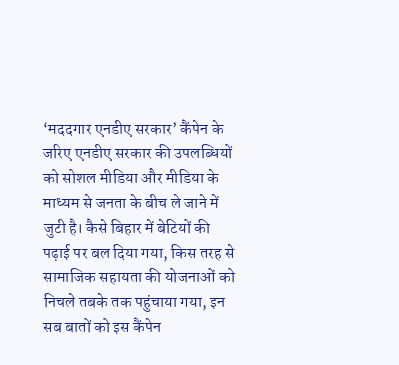‘मददगार एनडीए सरकार’ कैंपेन के जरिए एनडीए सरकार की उपलब्धियों को सोशल मीडिया और मीडिया के माध्यम से जनता के बीच ले जाने में जुटी है। कैसे बिहार में बेटियों की पढ़ाई पर बल दिया गया, किस तरह से सामाजिक सहायता की योजनाओं को निचले तबके तक पहुंचाया गया, इन सब बातों को इस कैंपेन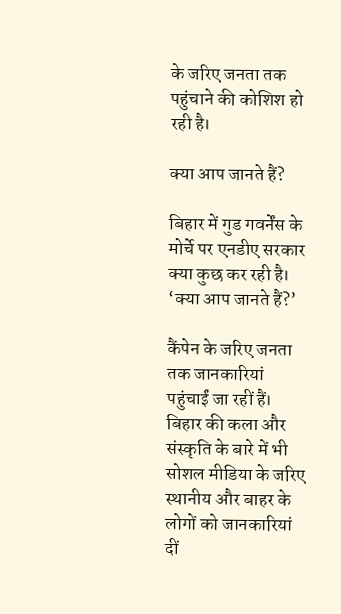के जरिए जनता तक पहुंचाने की कोशिश हो रही है।

क्या आप जानते हैं?

बिहार में गुड गवर्नेंस के मोर्चे पर एनडीए सरकार क्या कुछ कर रही है। ‘क्या आप जानते हैं?’

कैंपेन के जरिए जनता तक जानकारियां पहुंचाईं जा रहीं हैं। बिहार की कला और संस्कृति के बारे में भी सोशल मीडिया के जरिए स्थानीय और बाहर के लोगों को जानकारियां दीं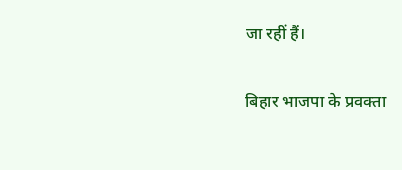जा रहीं हैं।

बिहार भाजपा के प्रवक्ता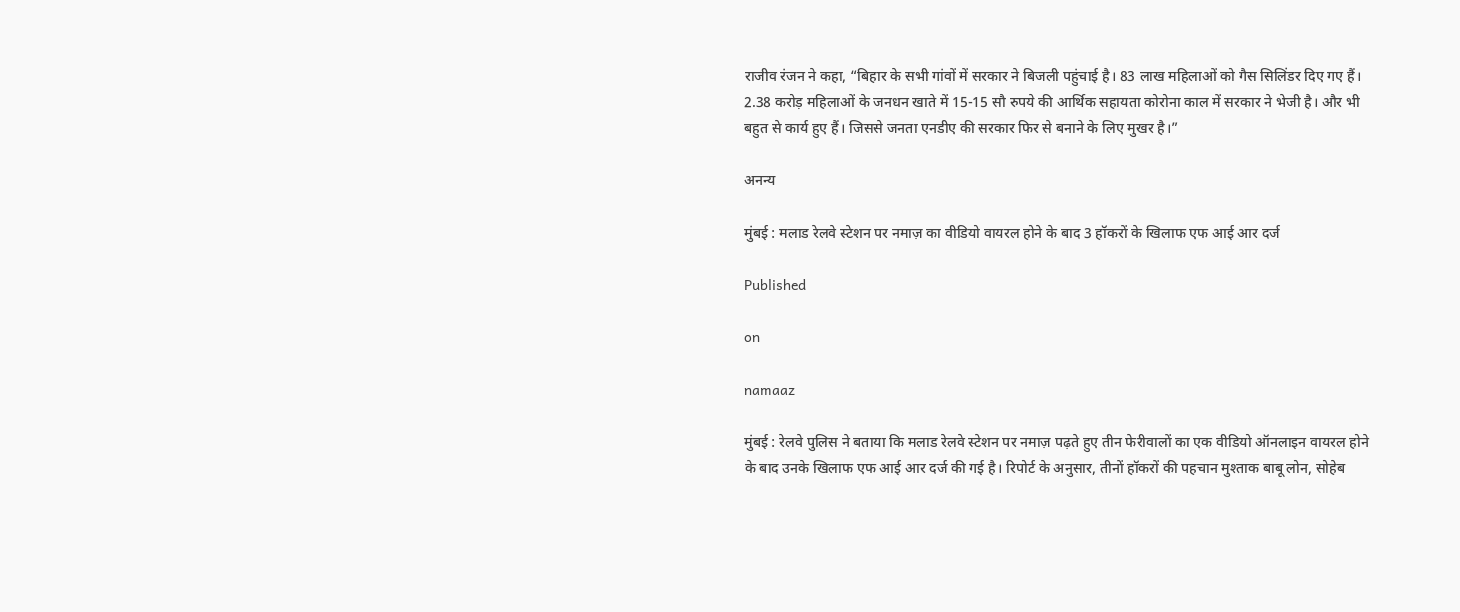राजीव रंजन ने कहा, “बिहार के सभी गांवों में सरकार ने बिजली पहुंचाई है। 83 लाख महिलाओं को गैस सिलिंडर दिए गए हैं। 2.38 करोड़ महिलाओं के जनधन खाते में 15-15 सौ रुपये की आर्थिक सहायता कोरोना काल में सरकार ने भेजी है। और भी बहुत से कार्य हुए हैं। जिससे जनता एनडीए की सरकार फिर से बनाने के लिए मुखर है।”

अनन्य

मुंबई : मलाड रेलवे स्टेशन पर नमाज़ का वीडियो वायरल होने के बाद 3 हॉकरों के खिलाफ एफ आई आर दर्ज

Published

on

namaaz

मुंबई : रेलवे पुलिस ने बताया कि मलाड रेलवे स्टेशन पर नमाज़ पढ़ते हुए तीन फेरीवालों का एक वीडियो ऑनलाइन वायरल होने के बाद उनके खिलाफ एफ आई आर दर्ज की गई है। रिपोर्ट के अनुसार, तीनों हॉकरों की पहचान मुश्ताक बाबू लोन, सोहेब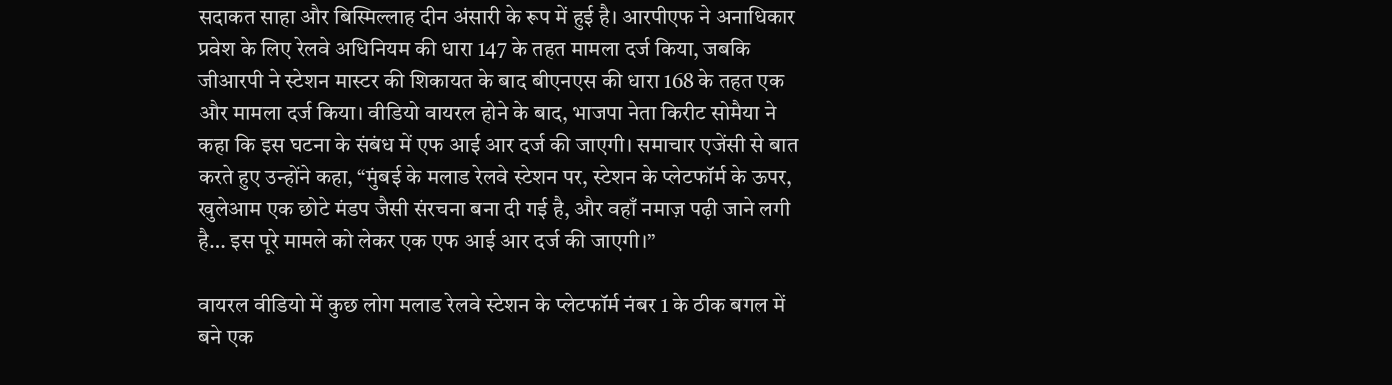सदाकत साहा और बिस्मिल्लाह दीन अंसारी के रूप में हुई है। आरपीएफ ने अनाधिकार प्रवेश के लिए रेलवे अधिनियम की धारा 147 के तहत मामला दर्ज किया, जबकि जीआरपी ने स्टेशन मास्टर की शिकायत के बाद बीएनएस की धारा 168 के तहत एक और मामला दर्ज किया। वीडियो वायरल होने के बाद, भाजपा नेता किरीट सोमैया ने कहा कि इस घटना के संबंध में एफ आई आर दर्ज की जाएगी। समाचार एजेंसी से बात करते हुए उन्होंने कहा, “मुंबई के मलाड रेलवे स्टेशन पर, स्टेशन के प्लेटफॉर्म के ऊपर, खुलेआम एक छोटे मंडप जैसी संरचना बना दी गई है, और वहाँ नमाज़ पढ़ी जाने लगी है… इस पूरे मामले को लेकर एक एफ आई आर दर्ज की जाएगी।”

वायरल वीडियो में कुछ लोग मलाड रेलवे स्टेशन के प्लेटफॉर्म नंबर 1 के ठीक बगल में बने एक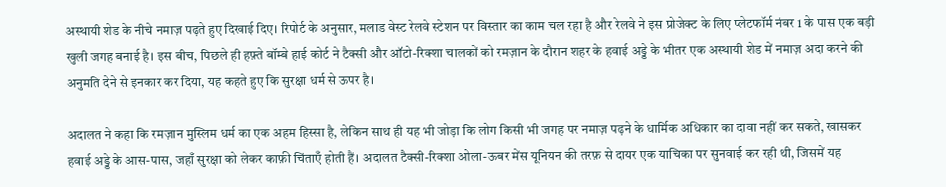अस्थायी शेड के नीचे नमाज़ पढ़ते हुए दिखाई दिए। रिपोर्ट के अनुसार, मलाड वेस्ट रेलवे स्टेशन पर विस्तार का काम चल रहा है और रेलवे ने इस प्रोजेक्ट के लिए प्लेटफॉर्म नंबर 1 के पास एक बड़ी खुली जगह बनाई है। इस बीच, पिछले ही हफ़्ते बॉम्बे हाई कोर्ट ने टैक्सी और ऑटो-रिक्शा चालकों को रमज़ान के दौरान शहर के हवाई अड्डे के भीतर एक अस्थायी शेड में नमाज़ अदा करने की अनुमति देने से इनकार कर दिया, यह कहते हुए कि सुरक्षा धर्म से ऊपर है।

अदालत ने कहा कि रमज़ान मुस्लिम धर्म का एक अहम हिस्सा है, लेकिन साथ ही यह भी जोड़ा कि लोग किसी भी जगह पर नमाज़ पढ़ने के धार्मिक अधिकार का दावा नहीं कर सकते, खासकर हवाई अड्डे के आस-पास, जहाँ सुरक्षा को लेकर काफ़ी चिंताएँ होती हैं। अदालत टैक्सी-रिक्शा ओला-ऊबर मेंस यूनियन की तरफ़ से दायर एक याचिका पर सुनवाई कर रही थी, जिसमें यह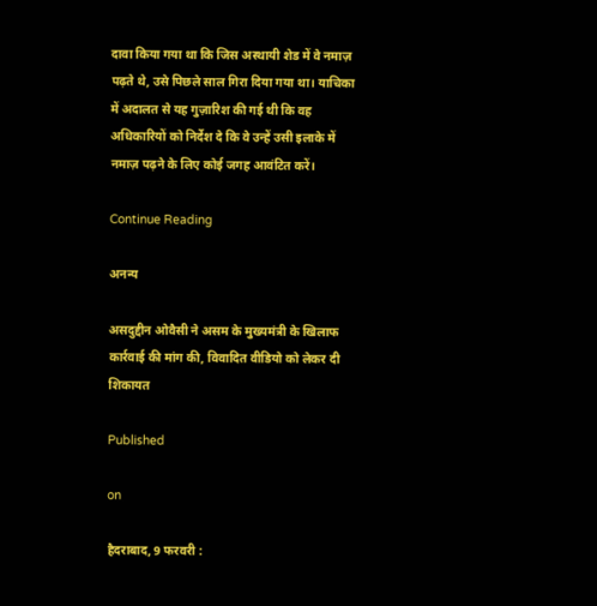दावा किया गया था कि जिस अस्थायी शेड में वे नमाज़ पढ़ते थे, उसे पिछले साल गिरा दिया गया था। याचिका में अदालत से यह गुज़ारिश की गई थी कि वह अधिकारियों को निर्देश दे कि वे उन्हें उसी इलाके में नमाज़ पढ़ने के लिए कोई जगह आवंटित करें।

Continue Reading

अनन्य

असदुद्दीन ओवैसी ने असम के मुख्यमंत्री के खिलाफ कार्रवाई की मांग की, विवादित वीडियो को लेकर दी शिकायत

Published

on

हैदराबाद, 9 फरवरी :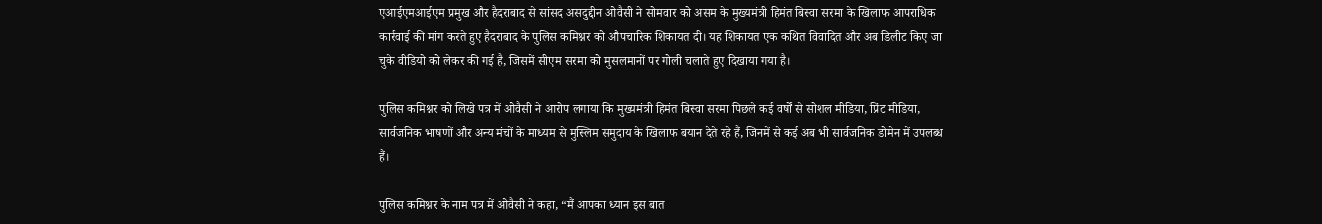एआईएमआईएम प्रमुख और हैदराबाद से सांसद असदुद्दीन ओवैसी ने सोमवार को असम के मुख्यमंत्री हिमंत बिस्वा सरमा के खिलाफ आपराधिक कार्रवाई की मांग करते हुए हैदराबाद के पुलिस कमिश्नर को औपचारिक शिकायत दी। यह शिकायत एक कथित विवादित और अब डिलीट किए जा चुके वीडियो को लेकर की गई है, जिसमें सीएम सरमा को मुसलमानों पर गोली चलाते हुए दिखाया गया है।

पुलिस कमिश्नर को लिखे पत्र में ओवैसी ने आरोप लगाया कि मुख्यमंत्री हिमंत बिस्वा सरमा पिछले कई वर्षों से सोशल मीडिया, प्रिंट मीडिया, सार्वजनिक भाषणों और अन्य मंचों के माध्यम से मुस्लिम समुदाय के खिलाफ बयान देते रहे हैं, जिनमें से कई अब भी सार्वजनिक डोमेन में उपलब्ध हैं।

पुलिस कमिश्नर के नाम पत्र में ओवैसी ने कहा, “मैं आपका ध्यान इस बात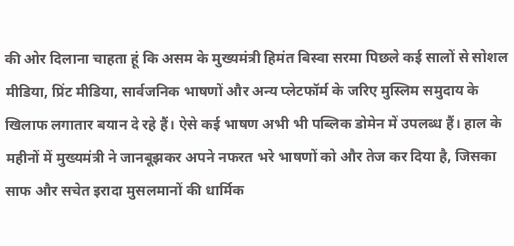की ओर दिलाना चाहता हूं कि असम के मुख्यमंत्री हिमंत बिस्वा सरमा पिछले कई सालों से सोशल मीडिया, प्रिंट मीडिया, सार्वजनिक भाषणों और अन्य प्लेटफॉर्म के जरिए मुस्लिम समुदाय के खिलाफ लगातार बयान दे रहे हैं। ऐसे कई भाषण अभी भी पब्लिक डोमेन में उपलब्ध हैं। हाल के महीनों में मुख्यमंत्री ने जानबूझकर अपने नफरत भरे भाषणों को और तेज कर दिया है, जिसका साफ और सचेत इरादा मुसलमानों की धार्मिक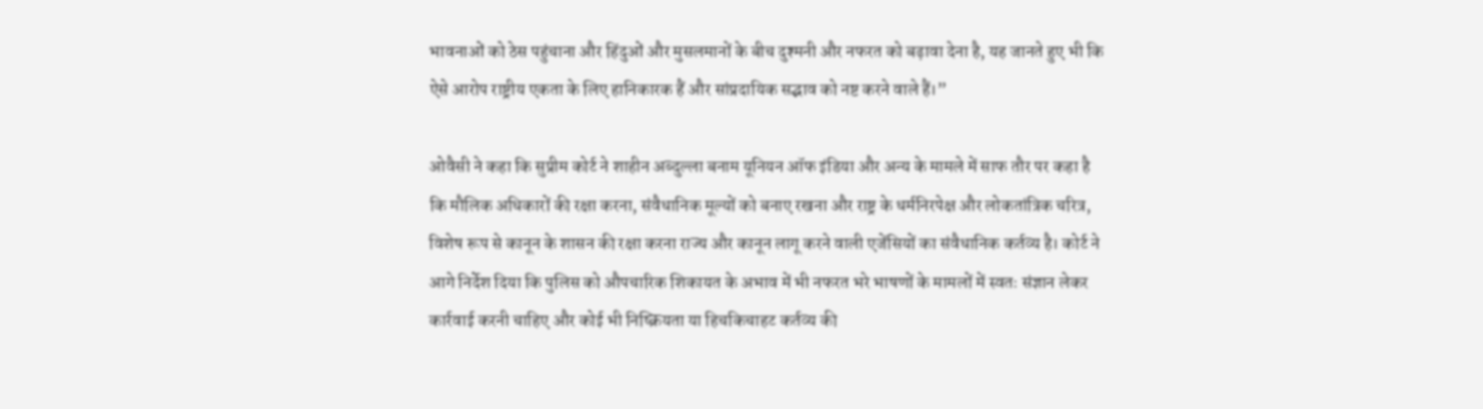भावनाओं को ठेस पहुंचाना और हिंदुओं और मुसलमानों के बीच दुश्मनी और नफरत को बढ़ावा देना है, यह जानते हुए भी कि ऐसे आरोप राष्ट्रीय एकता के लिए हानिकारक हैं और सांप्रदायिक सद्भाव को नष्ट करने वाले हैं।”

ओवैसी ने कहा कि सुप्रीम कोर्ट ने शाहीन अब्दुल्ला बनाम यूनियन ऑफ इंडिया और अन्य के मामले में साफ तौर पर कहा है कि मौलिक अधिकारों की रक्षा करना, संवैधानिक मूल्यों को बनाए रखना और राष्ट्र के धर्मनिरपेक्ष और लोकतांत्रिक चरित्र, विशेष रूप से कानून के शासन की रक्षा करना राज्य और कानून लागू करने वाली एजेंसियों का संवैधानिक कर्तव्य है। कोर्ट ने आगे निर्देश दिया कि पुलिस को औपचारिक शिकायत के अभाव में भी नफरत भरे भाषणों के मामलों में स्वतः संज्ञान लेकर कार्रवाई करनी चाहिए और कोई भी निष्क्रियता या हिचकिचाहट कर्तव्य की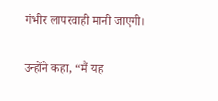गंभीर लापरवाही मानी जाएगी।

उन्होंने कहा, “मैं यह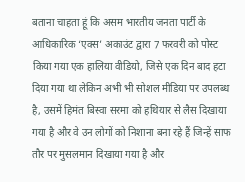बताना चाहता हूं कि असम भारतीय जनता पार्टी के आधिकारिक ‘एक्स’ अकाउंट द्वारा 7 फरवरी को पोस्ट किया गया एक हालिया वीडियो, जिसे एक दिन बाद हटा दिया गया था लेकिन अभी भी सोशल मीडिया पर उपलब्ध है, उसमें हिमंत बिस्वा सरमा को हथियार से लैस दिखाया गया है और वे उन लोगों को निशाना बना रहे हैं जिन्हें साफ तौर पर मुसलमान दिखाया गया है और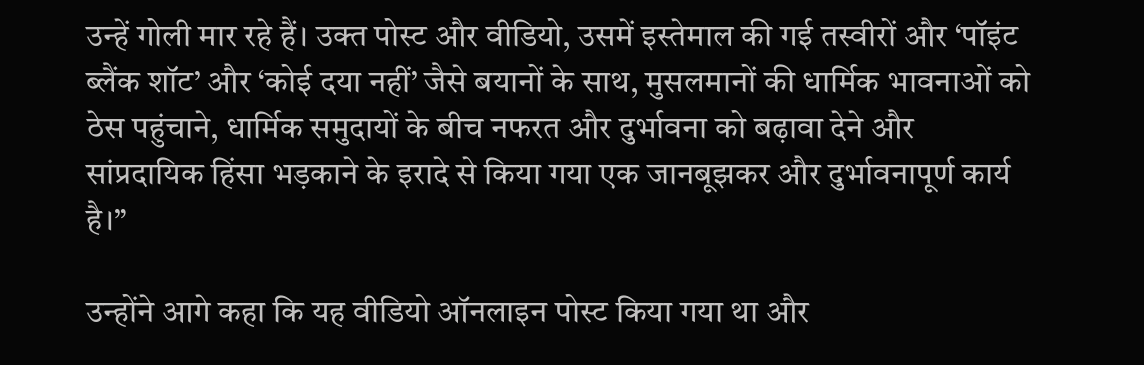उन्हें गोली मार रहे हैं। उक्त पोस्ट और वीडियो, उसमें इस्तेमाल की गई तस्वीरों और ‘पॉइंट ब्लैंक शॉट’ और ‘कोई दया नहीं’ जैसे बयानों के साथ, मुसलमानों की धार्मिक भावनाओं को ठेस पहुंचाने, धार्मिक समुदायों के बीच नफरत और दुर्भावना को बढ़ावा देने और सांप्रदायिक हिंसा भड़काने के इरादे से किया गया एक जानबूझकर और दुर्भावनापूर्ण कार्य है।”

उन्होंने आगे कहा कि यह वीडियो ऑनलाइन पोस्ट किया गया था और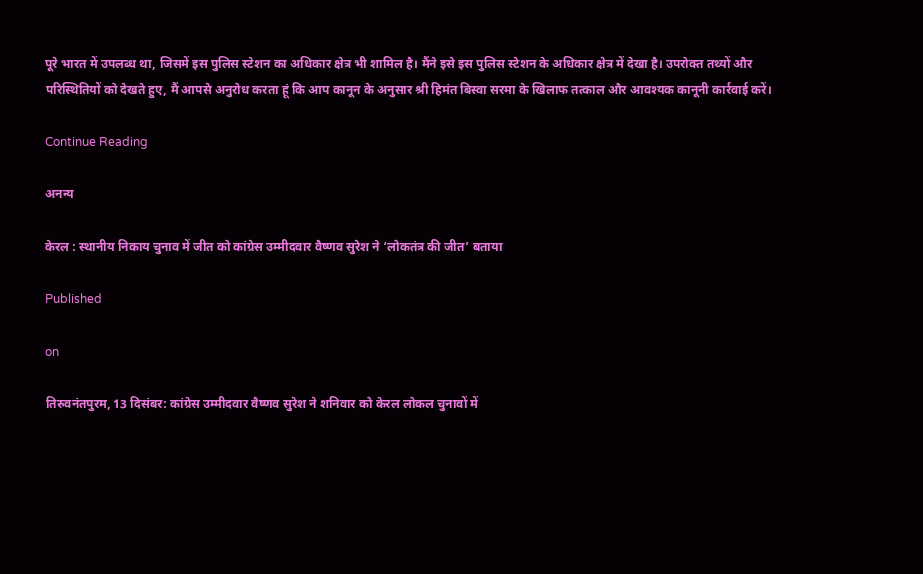पूरे भारत में उपलब्ध था, जिसमें इस पुलिस स्टेशन का अधिकार क्षेत्र भी शामिल है। मैंने इसे इस पुलिस स्टेशन के अधिकार क्षेत्र में देखा है। उपरोक्त तथ्यों और परिस्थितियों को देखते हुए, मैं आपसे अनुरोध करता हूं कि आप कानून के अनुसार श्री हिमंत बिस्वा सरमा के खिलाफ तत्काल और आवश्यक कानूनी कार्रवाई करें।

Continue Reading

अनन्य

केरल : स्थानीय निकाय चुनाव में जीत को कांग्रेस उम्मीदवार वैष्णव सुरेश ने ‘लोकतंत्र की जीत’ बताया

Published

on

तिरुवनंतपुरम, 13 दिसंबर: कांग्रेस उम्मीदवार वैष्णव सुरेश ने शनिवार को केरल लोकल चुनावों में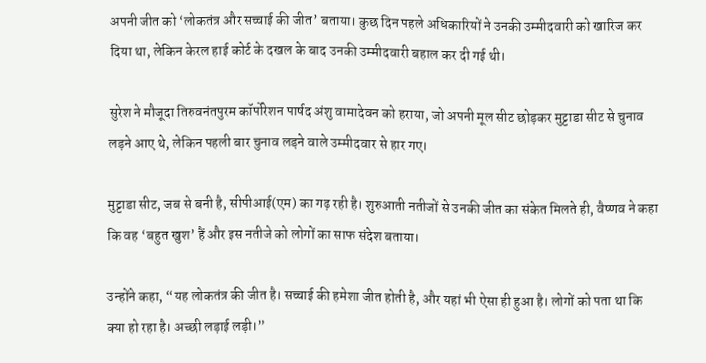अपनी जीत को ‘लोकतंत्र और सच्चाई की जीत’ बताया। कुछ दिन पहले अधिकारियों ने उनकी उम्मीदवारी को खारिज कर दिया था, लेकिन केरल हाई कोर्ट के दखल के बाद उनकी उम्मीदवारी बहाल कर दी गई थी।

सुरेश ने मौजूदा तिरुवनंतपुरम कॉर्पोरेशन पार्षद अंशु वामादेवन को हराया, जो अपनी मूल सीट छोड़कर मुट्टाडा सीट से चुनाव लड़ने आए थे, लेकिन पहली बार चुनाव लड़ने वाले उम्मीदवार से हार गए।

मुट्टाडा सीट, जब से बनी है, सीपीआई(एम) का गढ़ रही है। शुरुआती नतीजों से उनकी जीत का संकेत मिलते ही, वैष्णव ने कहा कि वह ‘बहुत खुश’ हैं और इस नतीजे को लोगों का साफ संदेश बताया।

उन्होंने कहा, “यह लोकतंत्र की जीत है। सच्चाई की हमेशा जीत होती है, और यहां भी ऐसा ही हुआ है। लोगों को पता था कि क्या हो रहा है। अच्छी लड़ाई लड़ी।”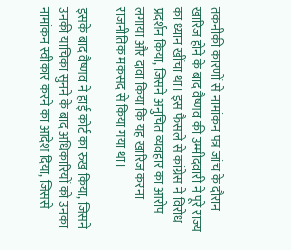तकनीकी कारणों से नामांकन पत्र जांच के दौरान खारिज होने के बाद वैष्णव की उम्मीदवारी ने पूरे राज्य का ध्यान खींचा था। इस फैसले से कांग्रेस ने विरोध प्रदर्शन किया, जिसने अनुचित व्यवहार का आरोप लगाया और दावा किया कि यह खारिज करना राजनीतिक मकसद से किया गया था।

इसके बाद वैष्णव ने हाई कोर्ट का रुख किया, जिसने उनकी याचिका सुनने के बाद अधिकारियों को उनका नामांकन स्वीकार करने का आदेश दिया, जिससे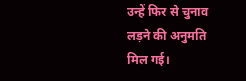उन्हें फिर से चुनाव लड़ने की अनुमति मिल गई।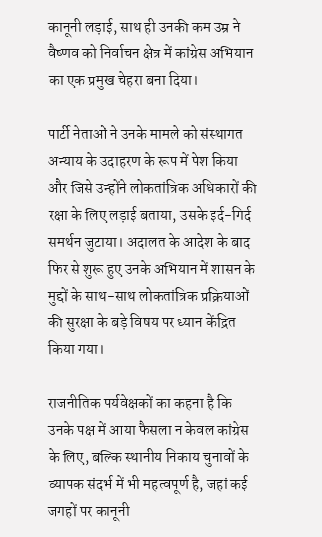कानूनी लड़ाई, साथ ही उनकी कम उम्र ने वैष्णव को निर्वाचन क्षेत्र में कांग्रेस अभियान का एक प्रमुख चेहरा बना दिया।

पार्टी नेताओं ने उनके मामले को संस्थागत अन्याय के उदाहरण के रूप में पेश किया और जिसे उन्होंने लोकतांत्रिक अधिकारों की रक्षा के लिए लड़ाई बताया, उसके इर्द-गिर्द समर्थन जुटाया। अदालत के आदेश के बाद फिर से शुरू हुए उनके अभियान में शासन के मुद्दों के साथ-साथ लोकतांत्रिक प्रक्रियाओं की सुरक्षा के बड़े विषय पर ध्यान केंद्रित किया गया।

राजनीतिक पर्यवेक्षकों का कहना है कि उनके पक्ष में आया फैसला न केवल कांग्रेस के लिए, बल्कि स्थानीय निकाय चुनावों के व्यापक संदर्भ में भी महत्वपूर्ण है, जहां कई जगहों पर कानूनी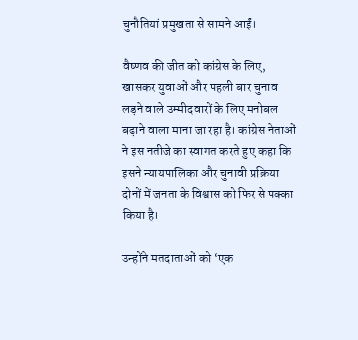चुनौतियां प्रमुखता से सामने आईं।

वैष्णव की जीत को कांग्रेस के लिए, खासकर युवाओं और पहली बार चुनाव लड़ने वाले उम्मीदवारों के लिए मनोबल बढ़ाने वाला माना जा रहा है। कांग्रेस नेताओं ने इस नतीजे का स्वागत करते हुए कहा कि इसने न्यायपालिका और चुनावी प्रक्रिया दोनों में जनता के विश्वास को फिर से पक्का किया है।

उन्होंने मतदाताओं को ‘एक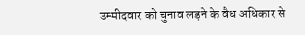उम्मीदवार को चुनाव लड़ने के वैध अधिकार से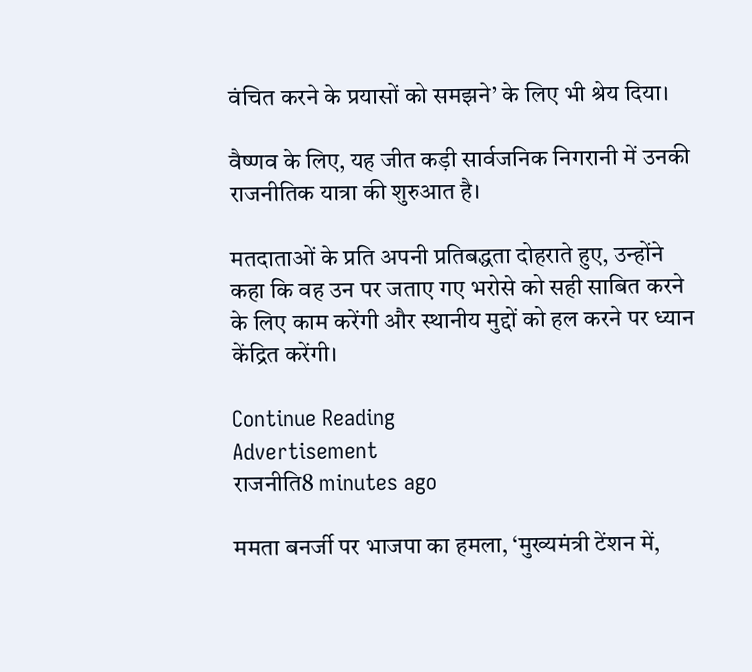वंचित करने के प्रयासों को समझने’ के लिए भी श्रेय दिया।

वैष्णव के लिए, यह जीत कड़ी सार्वजनिक निगरानी में उनकी राजनीतिक यात्रा की शुरुआत है।

मतदाताओं के प्रति अपनी प्रतिबद्धता दोहराते हुए, उन्होंने कहा कि वह उन पर जताए गए भरोसे को सही साबित करने के लिए काम करेंगी और स्थानीय मुद्दों को हल करने पर ध्यान केंद्रित करेंगी।

Continue Reading
Advertisement
राजनीति8 minutes ago

ममता बनर्जी पर भाजपा का हमला, ‘मुख्यमंत्री टेंशन में,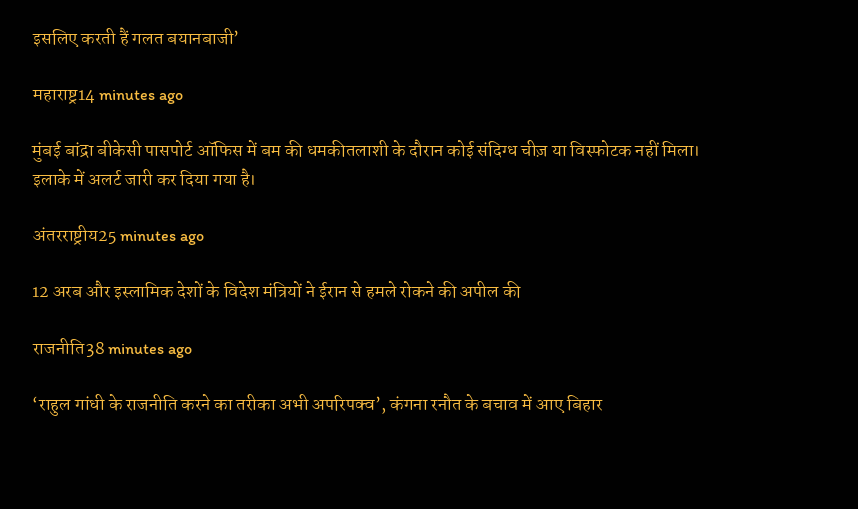इसलिए करती हैं गलत बयानबाजी’

महाराष्ट्र14 minutes ago

मुंबई बांद्रा बीकेसी पासपोर्ट ऑफिस में बम की धमकीतलाशी के दौरान कोई संदिग्ध चीज़ या विस्फोटक नहीं मिला। इलाके में अलर्ट जारी कर दिया गया है।

अंतरराष्ट्रीय25 minutes ago

12 अरब और इस्लामिक देशों के विदेश मंत्रियों ने ईरान से हमले रोकने की अपील की

राजनीति38 minutes ago

‘राहुल गांधी के राजनीति करने का तरीका अभी अपरिपक्व’, कंगना रनौत के बचाव में आए बिहार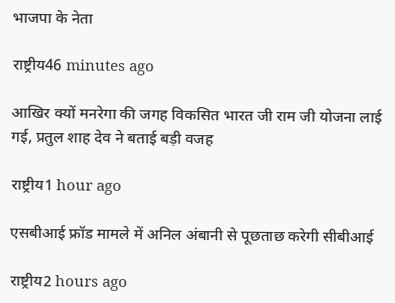भाजपा के नेता

राष्ट्रीय46 minutes ago

आखिर क्यों मनरेगा की जगह विकसित भारत जी राम जी योजना लाई गई, प्रतुल शाह देव ने बताई बड़ी वजह

राष्ट्रीय1 hour ago

एसबीआई फ्रॉड मामले में अनिल अंबानी से पूछताछ करेगी सीबीआई

राष्ट्रीय2 hours ago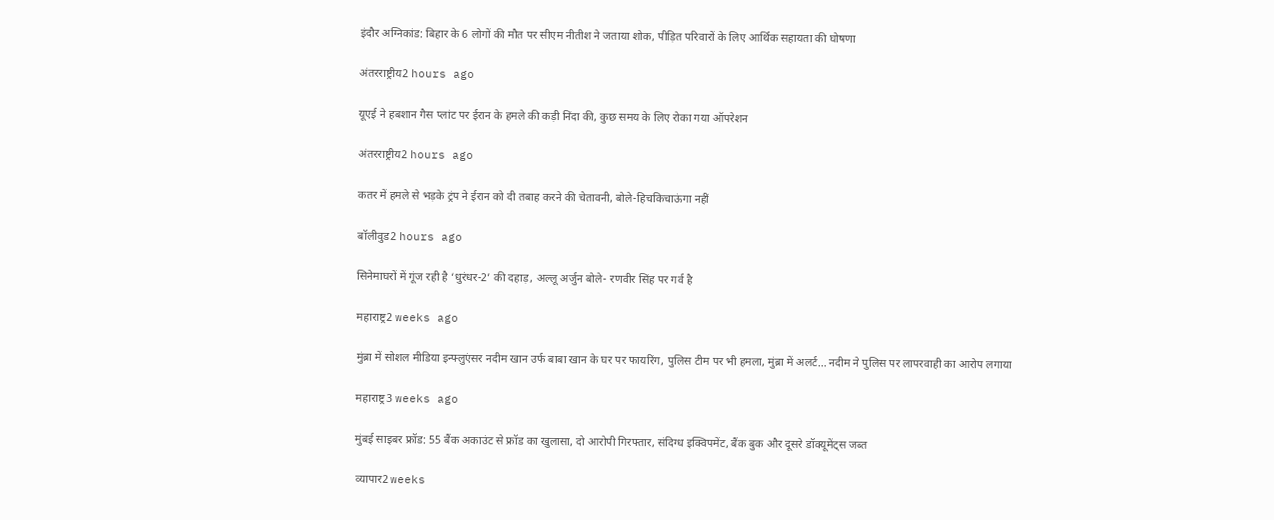इंदौर अग्निकांड: बिहार के 6 लोगों की मौत पर सीएम नीतीश ने जताया शोक, पीड़ित परिवारों के लिए आर्थिक सहायता की घोषणा

अंतरराष्ट्रीय2 hours ago

यूएई ने हबशान गैस प्लांट पर ईरान के हमले की कड़ी निंदा की, कुछ समय के लिए रोका गया ऑपरेशन

अंतरराष्ट्रीय2 hours ago

कतर में हमले से भड़के ट्रंप ने ईरान को दी तबाह करने की चेतावनी, बोले-हिचकिचाऊंगा नहीं

बॉलीवुड2 hours ago

सिनेमाघरों में गूंज रही है ‘धुरंधर-2’ की दहाड़, अल्लू अर्जुन बोले- रणवीर सिंह पर गर्व है

महाराष्ट्र2 weeks ago

मुंब्रा में सोशल मीडिया इन्फ्लुएंसर नदीम खान उर्फ बाबा खान के घर पर फायरिंग, पुलिस टीम पर भी हमला, मुंब्रा में अलर्ट… नदीम ने पुलिस पर लापरवाही का आरोप लगाया

महाराष्ट्र3 weeks ago

मुंबई साइबर फ्रॉड: 55 बैंक अकाउंट से फ्रॉड का खुलासा, दो आरोपी गिरफ्तार, संदिग्ध इक्विपमेंट, बैंक बुक और दूसरे डॉक्यूमेंट्स जब्त

व्यापार2 weeks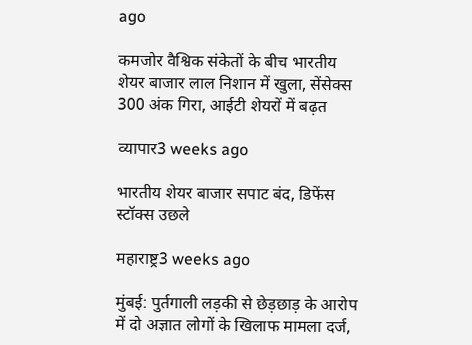ago

कमजोर वैश्विक संकेतों के बीच भारतीय शेयर बाजार लाल निशान में खुला, सेंसेक्स 300 अंक गिरा, आईटी शेयरों में बढ़त

व्यापार3 weeks ago

भारतीय शेयर बाजार सपाट बंद, डिफेंस स्टॉक्स उछले

महाराष्ट्र3 weeks ago

मुंबई: पुर्तगाली लड़की से छेड़छाड़ के आरोप में दो अज्ञात लोगों के खिलाफ मामला दर्ज,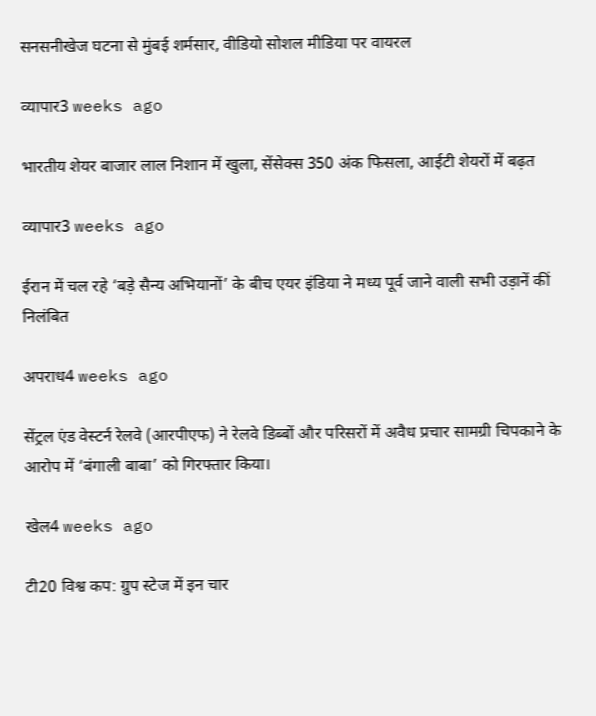सनसनीखेज घटना से मुंबई शर्मसार, वीडियो सोशल मीडिया पर वायरल

व्यापार3 weeks ago

भारतीय शेयर बाजार लाल निशान में खुला, सेंसेक्स 350 अंक फिसला, आईटी शेयरों में बढ़त

व्यापार3 weeks ago

ईरान में चल रहे ‘बड़े सैन्य अभियानों’ के बीच एयर इंडिया ने मध्य पूर्व जाने वाली सभी उड़ानें कीं निलंबित

अपराध4 weeks ago

सेंट्रल एंड वेस्टर्न रेलवे (आरपीएफ) ने रेलवे डिब्बों और परिसरों में अवैध प्रचार सामग्री चिपकाने के आरोप में ‘बंगाली बाबा’ को गिरफ्तार किया।

खेल4 weeks ago

टी20 विश्व कप: ग्रुप स्टेज में इन चार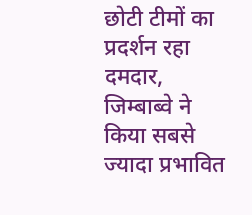छोटी टीमों का प्रदर्शन रहा दमदार, जिम्बाब्वे ने किया सबसे ज्यादा प्रभावित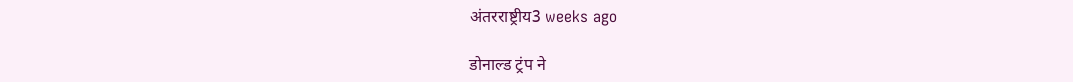अंतरराष्ट्रीय3 weeks ago

डोनाल्ड ट्रंप ने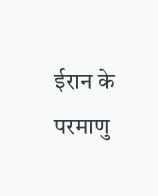ईरान के परमाणु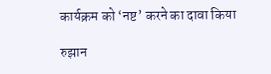कार्यक्रम को ‘नष्ट’ करने का दावा किया

रुझान